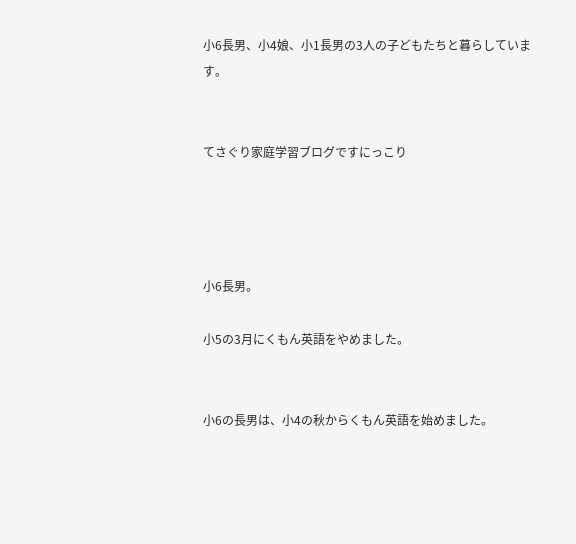小6長男、小4娘、小1長男の3人の子どもたちと暮らしています。


てさぐり家庭学習ブログですにっこり




小6長男。

小5の3月にくもん英語をやめました。


小6の長男は、小4の秋からくもん英語を始めました。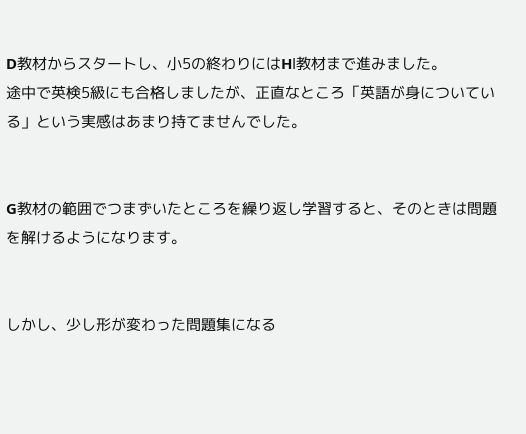D教材からスタートし、小5の終わりにはHⅠ教材まで進みました。
途中で英検5級にも合格しましたが、正直なところ「英語が身についている」という実感はあまり持てませんでした。


G教材の範囲でつまずいたところを繰り返し学習すると、そのときは問題を解けるようになります。


しかし、少し形が変わった問題集になる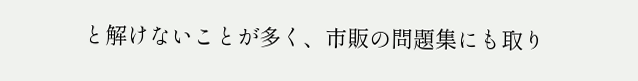と解けないことが多く、市販の問題集にも取り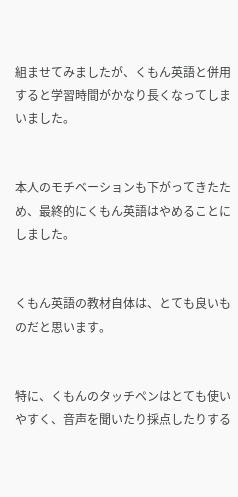組ませてみましたが、くもん英語と併用すると学習時間がかなり長くなってしまいました。


本人のモチベーションも下がってきたため、最終的にくもん英語はやめることにしました。


くもん英語の教材自体は、とても良いものだと思います。


特に、くもんのタッチペンはとても使いやすく、音声を聞いたり採点したりする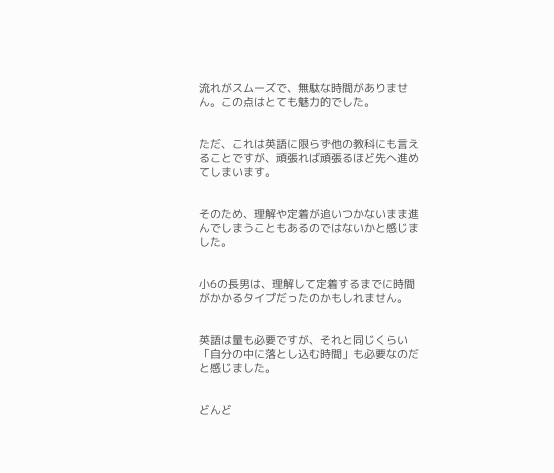流れがスムーズで、無駄な時間がありません。この点はとても魅力的でした。


ただ、これは英語に限らず他の教科にも言えることですが、頑張れば頑張るほど先へ進めてしまいます。


そのため、理解や定着が追いつかないまま進んでしまうこともあるのではないかと感じました。


小6の長男は、理解して定着するまでに時間がかかるタイプだったのかもしれません。


英語は量も必要ですが、それと同じくらい「自分の中に落とし込む時間」も必要なのだと感じました。


どんど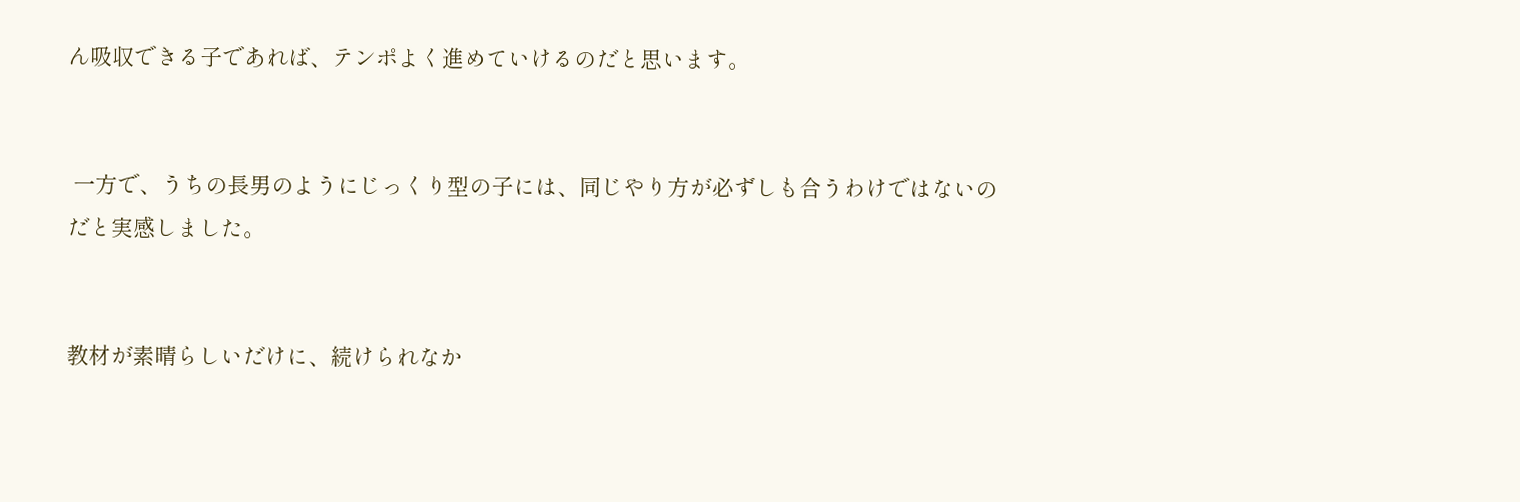ん吸収できる子であれば、テンポよく進めていけるのだと思います。


 一方で、うちの長男のようにじっくり型の子には、同じやり方が必ずしも合うわけではないのだと実感しました。


教材が素晴らしいだけに、続けられなか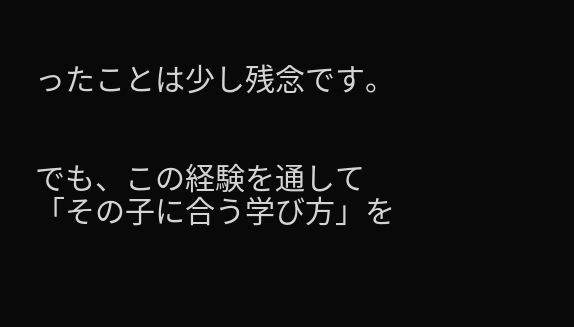ったことは少し残念です。


でも、この経験を通して「その子に合う学び方」を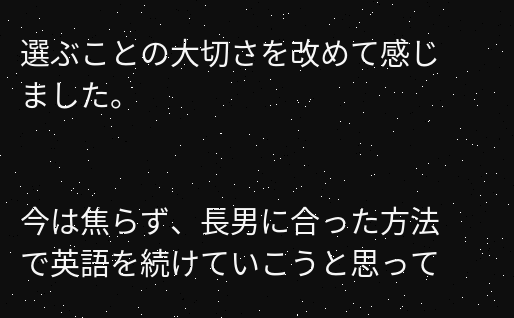選ぶことの大切さを改めて感じました。


今は焦らず、長男に合った方法で英語を続けていこうと思って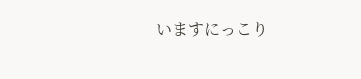いますにっこり